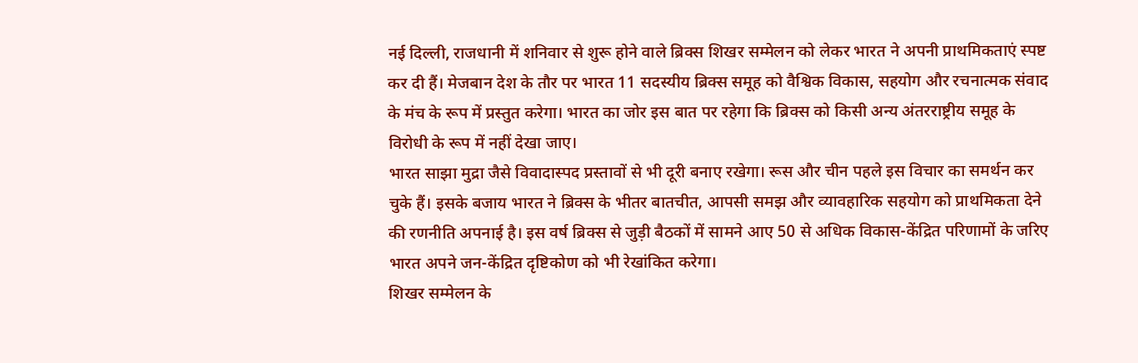नई दिल्ली, राजधानी में शनिवार से शुरू होने वाले ब्रिक्स शिखर सम्मेलन को लेकर भारत ने अपनी प्राथमिकताएं स्पष्ट कर दी हैं। मेजबान देश के तौर पर भारत 11 सदस्यीय ब्रिक्स समूह को वैश्विक विकास, सहयोग और रचनात्मक संवाद के मंच के रूप में प्रस्तुत करेगा। भारत का जोर इस बात पर रहेगा कि ब्रिक्स को किसी अन्य अंतरराष्ट्रीय समूह के विरोधी के रूप में नहीं देखा जाए।
भारत साझा मुद्रा जैसे विवादास्पद प्रस्तावों से भी दूरी बनाए रखेगा। रूस और चीन पहले इस विचार का समर्थन कर चुके हैं। इसके बजाय भारत ने ब्रिक्स के भीतर बातचीत, आपसी समझ और व्यावहारिक सहयोग को प्राथमिकता देने की रणनीति अपनाई है। इस वर्ष ब्रिक्स से जुड़ी बैठकों में सामने आए 50 से अधिक विकास-केंद्रित परिणामों के जरिए भारत अपने जन-केंद्रित दृष्टिकोण को भी रेखांकित करेगा।
शिखर सम्मेलन के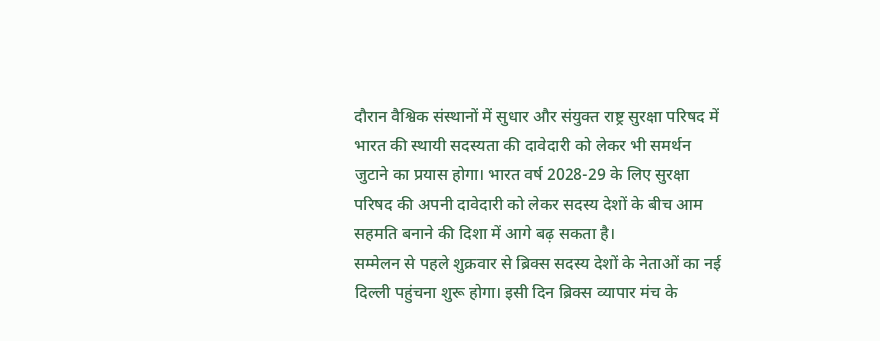दौरान वैश्विक संस्थानों में सुधार और संयुक्त राष्ट्र सुरक्षा परिषद में भारत की स्थायी सदस्यता की दावेदारी को लेकर भी समर्थन जुटाने का प्रयास होगा। भारत वर्ष 2028-29 के लिए सुरक्षा परिषद की अपनी दावेदारी को लेकर सदस्य देशों के बीच आम सहमति बनाने की दिशा में आगे बढ़ सकता है।
सम्मेलन से पहले शुक्रवार से ब्रिक्स सदस्य देशों के नेताओं का नई दिल्ली पहुंचना शुरू होगा। इसी दिन ब्रिक्स व्यापार मंच के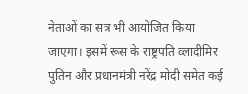नेताओं का सत्र भी आयोजित किया जाएगा। इसमें रूस के राष्ट्रपति व्लादीमिर पुतिन और प्रधानमंत्री नरेंद्र मोदी समेत कई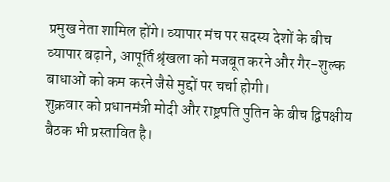प्रमुख नेता शामिल होंगे। व्यापार मंच पर सदस्य देशों के बीच व्यापार बढ़ाने, आपूर्ति श्रृंखला को मजबूत करने और गैर-शुल्क बाधाओं को कम करने जैसे मुद्दों पर चर्चा होगी।
शुक्रवार को प्रधानमंत्री मोदी और राष्ट्रपति पुतिन के बीच द्विपक्षीय बैठक भी प्रस्तावित है।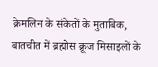क्रेमलिन के संकेतों के मुताबिक, बातचीत में ब्रह्मोस क्रूज मिसाइलों के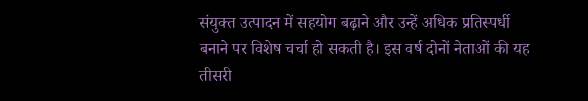संयुक्त उत्पादन में सहयोग बढ़ाने और उन्हें अधिक प्रतिस्पर्धी बनाने पर विशेष चर्चा हो सकती है। इस वर्ष दोनों नेताओं की यह तीसरी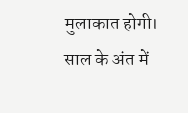मुलाकात होगी। साल के अंत में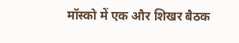मॉस्को में एक और शिखर बैठक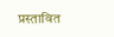प्रस्तावित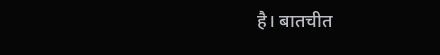है। बातचीत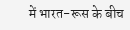में भारत-रूस के बीच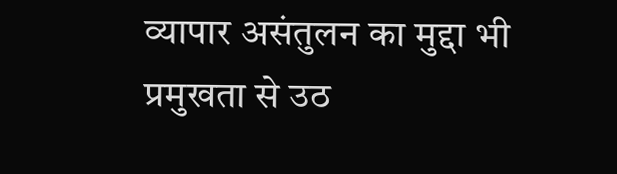व्यापार असंतुलन का मुद्दा भी प्रमुखता से उठ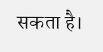सकता है।